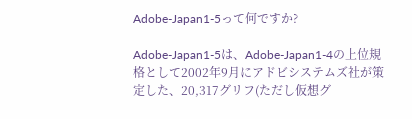Adobe-Japan1-5って何ですか?

Adobe-Japan1-5は、Adobe-Japan1-4の上位規格として2002年9月にアドビシステムズ社が策定した、20,317グリフ(ただし仮想グ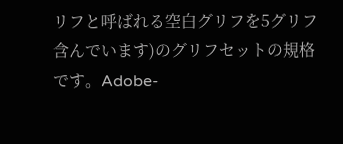リフと呼ばれる空白グリフを5グリフ含んでいます)のグリフセットの規格です。Adobe-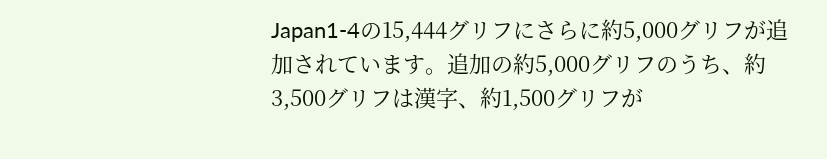Japan1-4の15,444グリフにさらに約5,000グリフが追加されています。追加の約5,000グリフのうち、約3,500グリフは漢字、約1,500グリフが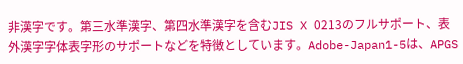非漢字です。第三水準漢字、第四水準漢字を含むJIS X 0213のフルサポート、表外漢字字体表字形のサポートなどを特徴としています。Adobe-Japan1-5は、APGS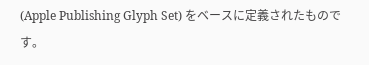(Apple Publishing Glyph Set) をベースに定義されたものです。